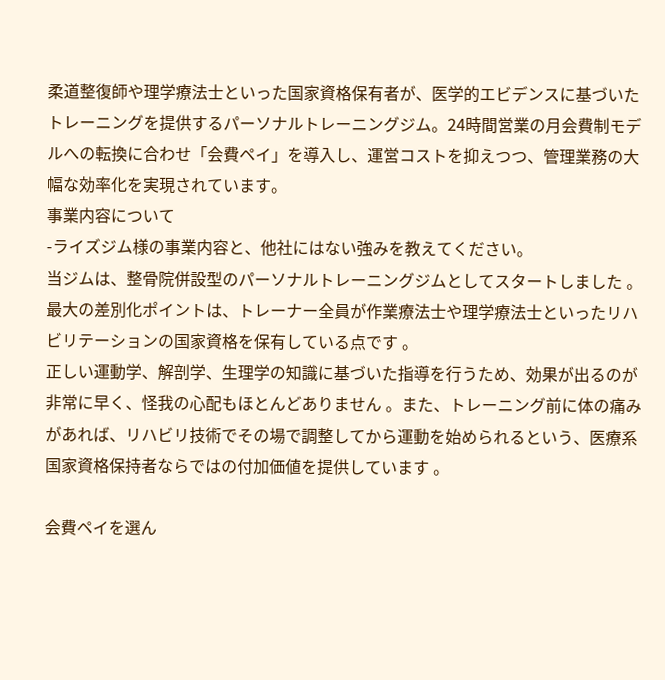柔道整復師や理学療法士といった国家資格保有者が、医学的エビデンスに基づいたトレーニングを提供するパーソナルトレーニングジム。24時間営業の月会費制モデルへの転換に合わせ「会費ペイ」を導入し、運営コストを抑えつつ、管理業務の大幅な効率化を実現されています。
事業内容について
-ライズジム様の事業内容と、他社にはない強みを教えてください。
当ジムは、整骨院併設型のパーソナルトレーニングジムとしてスタートしました 。最大の差別化ポイントは、トレーナー全員が作業療法士や理学療法士といったリハビリテーションの国家資格を保有している点です 。
正しい運動学、解剖学、生理学の知識に基づいた指導を行うため、効果が出るのが非常に早く、怪我の心配もほとんどありません 。また、トレーニング前に体の痛みがあれば、リハビリ技術でその場で調整してから運動を始められるという、医療系国家資格保持者ならではの付加価値を提供しています 。

会費ペイを選ん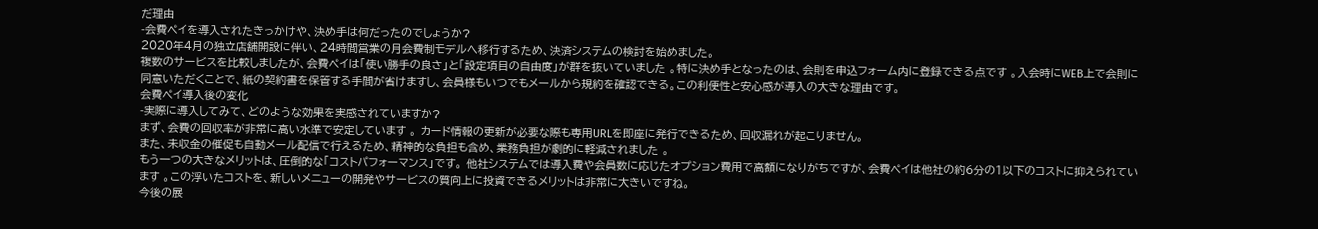だ理由
-会費ペイを導入されたきっかけや、決め手は何だったのでしょうか?
2020年4月の独立店舗開設に伴い、24時間営業の月会費制モデルへ移行するため、決済システムの検討を始めました。
複数のサービスを比較しましたが、会費ペイは「使い勝手の良さ」と「設定項目の自由度」が群を抜いていました 。特に決め手となったのは、会則を申込フォーム内に登録できる点です 。入会時にWEB上で会則に同意いただくことで、紙の契約書を保管する手間が省けますし、会員様もいつでもメールから規約を確認できる。この利便性と安心感が導入の大きな理由です。
会費ペイ導入後の変化
-実際に導入してみて、どのような効果を実感されていますか?
まず、会費の回収率が非常に高い水準で安定しています 。 カード情報の更新が必要な際も専用URLを即座に発行できるため、回収漏れが起こりません。
また、未収金の催促も自動メール配信で行えるため、精神的な負担も含め、業務負担が劇的に軽減されました 。
もう一つの大きなメリットは、圧倒的な「コストパフォーマンス」です。 他社システムでは導入費や会員数に応じたオプション費用で高額になりがちですが、会費ペイは他社の約6分の1以下のコストに抑えられています 。この浮いたコストを、新しいメニューの開発やサービスの質向上に投資できるメリットは非常に大きいですね。
今後の展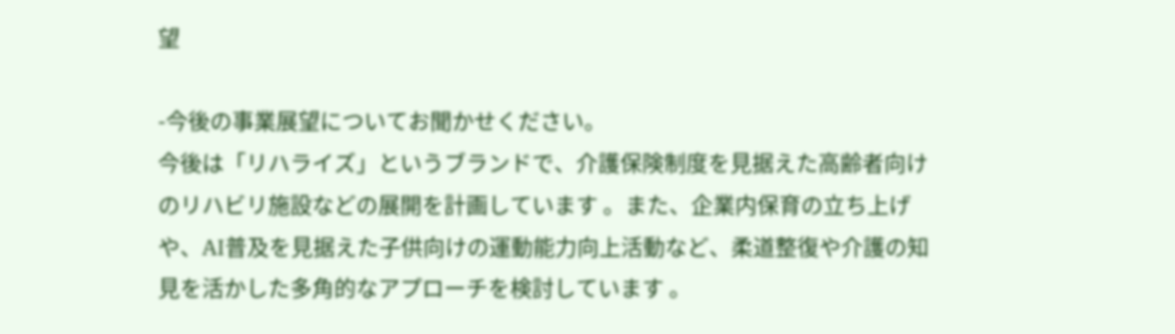望

-今後の事業展望についてお聞かせください。
今後は「リハライズ」というブランドで、介護保険制度を見据えた高齢者向けのリハビリ施設などの展開を計画しています 。また、企業内保育の立ち上げや、AI普及を見据えた子供向けの運動能力向上活動など、柔道整復や介護の知見を活かした多角的なアプローチを検討しています 。